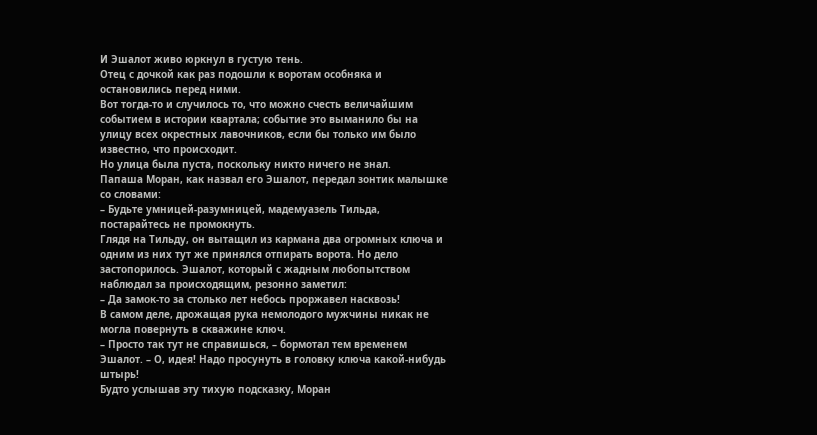И Эшалот живо юркнул в густую тень.
Отец с дочкой как раз подошли к воротам особняка и остановились перед ними.
Вот тогда-то и случилось то, что можно счесть величайшим событием в истории квартала; событие это выманило бы на улицу всех окрестных лавочников, если бы только им было известно, что происходит.
Но улица была пуста, поскольку никто ничего не знал.
Папаша Моран, как назвал его Эшалот, передал зонтик малышке со словами:
– Будьте умницей-разумницей, мадемуазель Тильда, постарайтесь не промокнуть.
Глядя на Тильду, он вытащил из кармана два огромных ключа и одним из них тут же принялся отпирать ворота. Но дело застопорилось. Эшалот, который с жадным любопытством наблюдал за происходящим, резонно заметил:
– Да замок-то за столько лет небось проржавел насквозь!
В самом деле, дрожащая рука немолодого мужчины никак не могла повернуть в скважине ключ.
– Просто так тут не справишься, – бормотал тем временем Эшалот. – О, идея! Надо просунуть в головку ключа какой-нибудь штырь!
Будто услышав эту тихую подсказку, Моран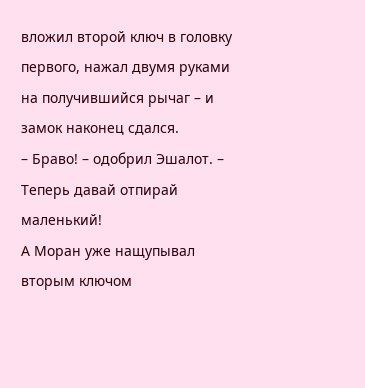вложил второй ключ в головку первого, нажал двумя руками на получившийся рычаг – и замок наконец сдался.
– Браво! – одобрил Эшалот. – Теперь давай отпирай маленький!
А Моран уже нащупывал вторым ключом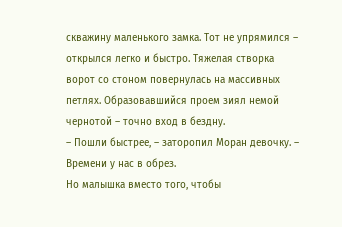скважину маленького замка. Тот не упрямился – открылся легко и быстро. Тяжелая створка ворот со стоном повернулась на массивных петлях. Образовавшийся проем зиял немой чернотой – точно вход в бездну.
– Пошли быстрее, – заторопил Моран девочку. – Времени у нас в обрез.
Но малышка вместо того, чтобы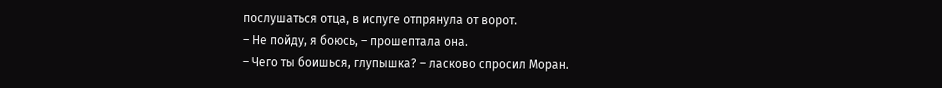послушаться отца, в испуге отпрянула от ворот.
– Не пойду, я боюсь, – прошептала она.
– Чего ты боишься, глупышка? – ласково спросил Моран.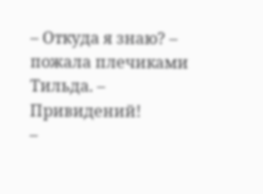– Откуда я знаю? – пожала плечиками Тильда. – Привидений!
–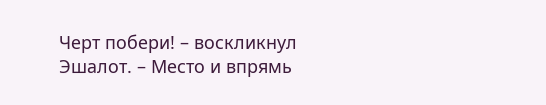Черт побери! – воскликнул Эшалот. – Место и впрямь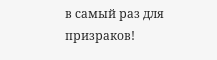в самый раз для призраков!